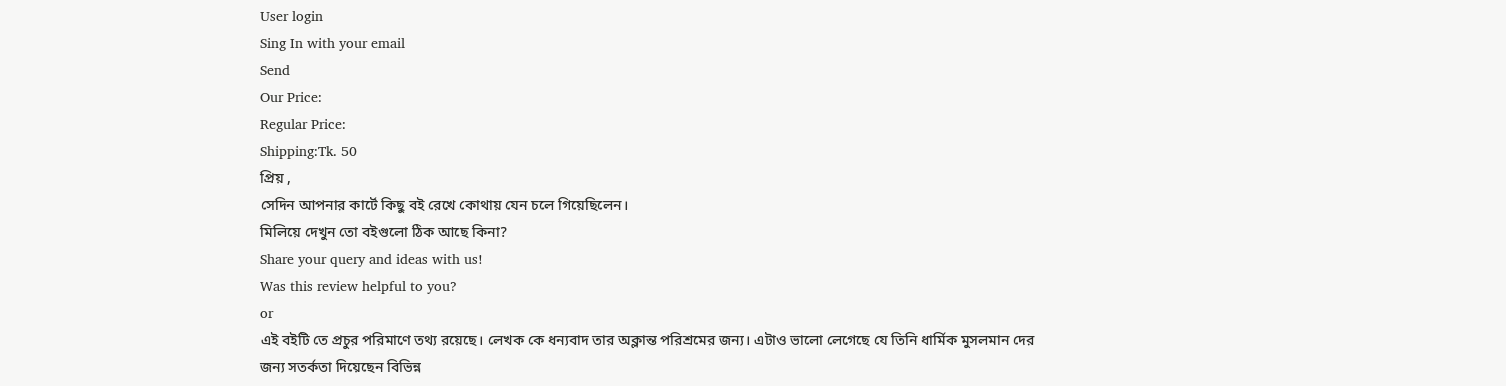User login
Sing In with your email
Send
Our Price:
Regular Price:
Shipping:Tk. 50
প্রিয় ,
সেদিন আপনার কার্টে কিছু বই রেখে কোথায় যেন চলে গিয়েছিলেন।
মিলিয়ে দেখুন তো বইগুলো ঠিক আছে কিনা?
Share your query and ideas with us!
Was this review helpful to you?
or
এই বইটি তে প্রচুর পরিমাণে তথ্য রয়েছে। লেখক কে ধন্যবাদ তার অক্লান্ত পরিশ্রমের জন্য। এটাও ভালো লেগেছে যে তিনি ধার্মিক মুসলমান দের জন্য সতর্কতা দিয়েছেন বিভিন্ন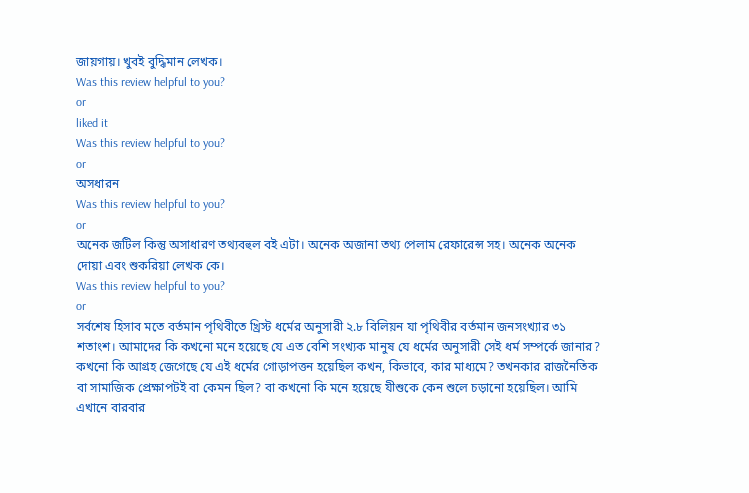জায়গায়। খুবই বুদ্ধিমান লেখক।
Was this review helpful to you?
or
liked it
Was this review helpful to you?
or
অসধারন
Was this review helpful to you?
or
অনেক জটিল কিন্তু অসাধারণ তথ্যবহুল বই এটা। অনেক অজানা তথ্য পেলাম রেফারেন্স সহ। অনেক অনেক দোয়া এবং শুকরিয়া লেখক কে।
Was this review helpful to you?
or
সর্বশেষ হিসাব মতে বর্তমান পৃথিবীতে খ্রিস্ট ধর্মের অনুসারী ২.৮ বিলিয়ন যা পৃথিবীর বর্তমান জনসংখ্যার ৩১ শতাংশ। আমাদের কি কখনো মনে হয়েছে যে এত বেশি সংখ্যক মানুষ যে ধর্মের অনুসারী সেই ধর্ম সম্পর্কে জানার? কখনো কি আগ্রহ জেগেছে যে এই ধর্মের গোড়াপত্তন হয়েছিল কখন, কিভাবে, কার মাধ্যমে? তখনকার রাজনৈতিক বা সামাজিক প্রেক্ষাপটই বা কেমন ছিল? বা কখনো কি মনে হয়েছে যীশুকে কেন শুলে চড়ানো হয়েছিল। আমি এখানে বারবার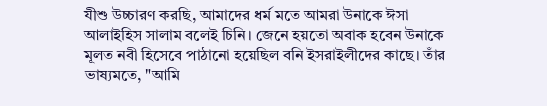যীশু উচ্চারণ করছি, আমাদের ধর্ম মতে আমরা উনাকে ঈসা আলাইহিস সালাম বলেই চিনি। জেনে হয়তো অবাক হবেন উনাকে মূলত নবী হিসেবে পাঠানো হয়েছিল বনি ইসরাইলীদের কাছে। তাঁর ভাষ্যমতে, "আমি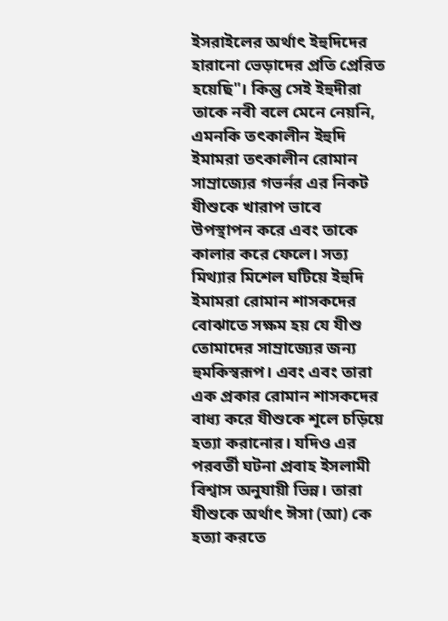ইসরাইলের অর্থাৎ ইহুদিদের হারানো ভেড়াদের প্রতি প্রেরিত হয়েছি"। কিন্তু সেই ইহুদীরা তাকে নবী বলে মেনে নেয়নি, এমনকি তৎকালীন ইহুদি ইমামরা তৎকালীন রোমান সাম্রাজ্যের গভর্নর এর নিকট যীশুকে খারাপ ভাবে উপস্থাপন করে এবং তাকে কালার করে ফেলে। সত্য মিথ্যার মিশেল ঘটিয়ে ইহুদি ইমামরা রোমান শাসকদের বোঝাতে সক্ষম হয় যে যীশু তোমাদের সাম্রাজ্যের জন্য হুমকিস্বরূপ। এবং এবং তারা এক প্রকার রোমান শাসকদের বাধ্য করে যীশুকে শূলে চড়িয়ে হত্যা করানোর। যদিও এর পরবর্তী ঘটনা প্রবাহ ইসলামী বিশ্বাস অনুযায়ী ভিন্ন। তারা যীশুকে অর্থাৎ ঈসা (আ) কে হত্যা করতে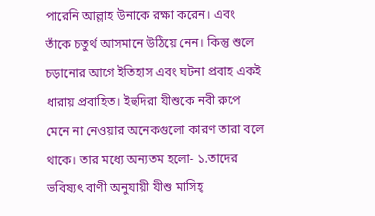পারেনি আল্লাহ উনাকে রক্ষা করেন। এবং তাঁকে চতুর্থ আসমানে উঠিয়ে নেন। কিন্তু শুলে চড়ানোর আগে ইতিহাস এবং ঘটনা প্রবাহ একই ধারায় প্রবাহিত। ইহুদিরা যীশুকে নবী রুপে মেনে না নেওয়ার অনেকগুলো কারণ তারা বলে থাকে। তার মধ্যে অন্যতম হলো- ১.তাদের ভবিষ্যৎ বাণী অনুযায়ী যীশু মাসিহ্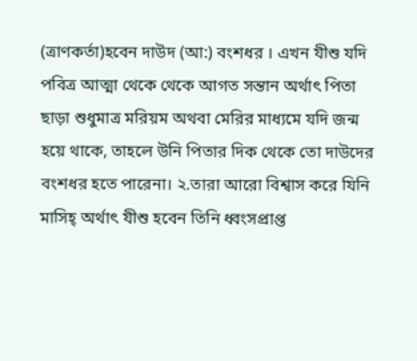(ত্রাণকর্তা)হবেন দাউদ (আ:) বংশধর । এখন যীশু যদি পবিত্র আত্মা থেকে থেকে আগত সন্তান অর্থাৎ পিতা ছাড়া শুধুমাত্র মরিয়ম অথবা মেরির মাধ্যমে যদি জন্ম হয়ে থাকে, তাহলে উনি পিতার দিক থেকে তো দাউদের বংশধর হতে পারেনা। ২.তারা আরো বিশ্বাস করে যিনি মাসিহ্ অর্থাৎ যীশু হবেন তিনি ধ্বংসপ্রাপ্ত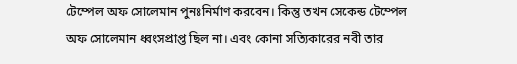টেম্পেল অফ সোলেমান পুনঃনির্মাণ করবেন। কিন্তু তখন সেকেন্ড টেম্পেল অফ সোলেমান ধ্বংসপ্রাপ্ত ছিল না। এবং কোনা সত্যিকারের নবী তার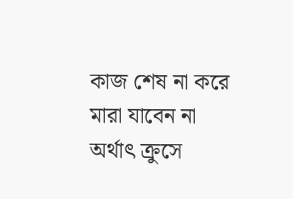কাজ শেষ না করে মারা যাবেন না অর্থাৎ ক্রুসে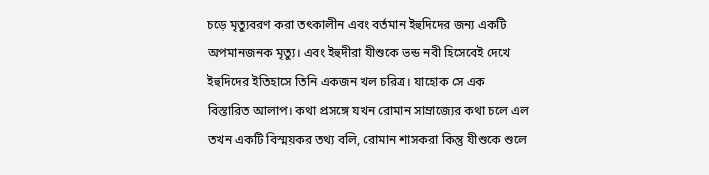চড়ে মৃত্যুবরণ করা তৎকালীন এবং বর্তমান ইহুদিদের জন্য একটি অপমানজনক মৃত্যু। এবং ইহুদীরা যীশুকে ভন্ড নবী হিসেবেই দেখে ইহুদিদের ইতিহাসে তিনি একজন খল চরিত্র। যাহোক সে এক বিস্তারিত আলাপ। কথা প্রসঙ্গে যখন রোমান সাম্রাজ্যের কথা চলে এল তখন একটি বিস্ময়কর তথ্য বলি, রোমান শাসকরা কিন্তু যীশুকে শুলে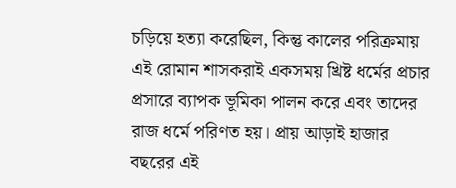চড়িয়ে হত্যা করেছিল, কিন্তু কালের পরিক্রমায় এই রোমান শাসকরাই একসময় খ্রিষ্ট ধর্মের প্রচার প্রসারে ব্যাপক ভূমিকা পালন করে এবং তাদের রাজ ধর্মে পরিণত হয়। প্রায় আড়াই হাজার বছরের এই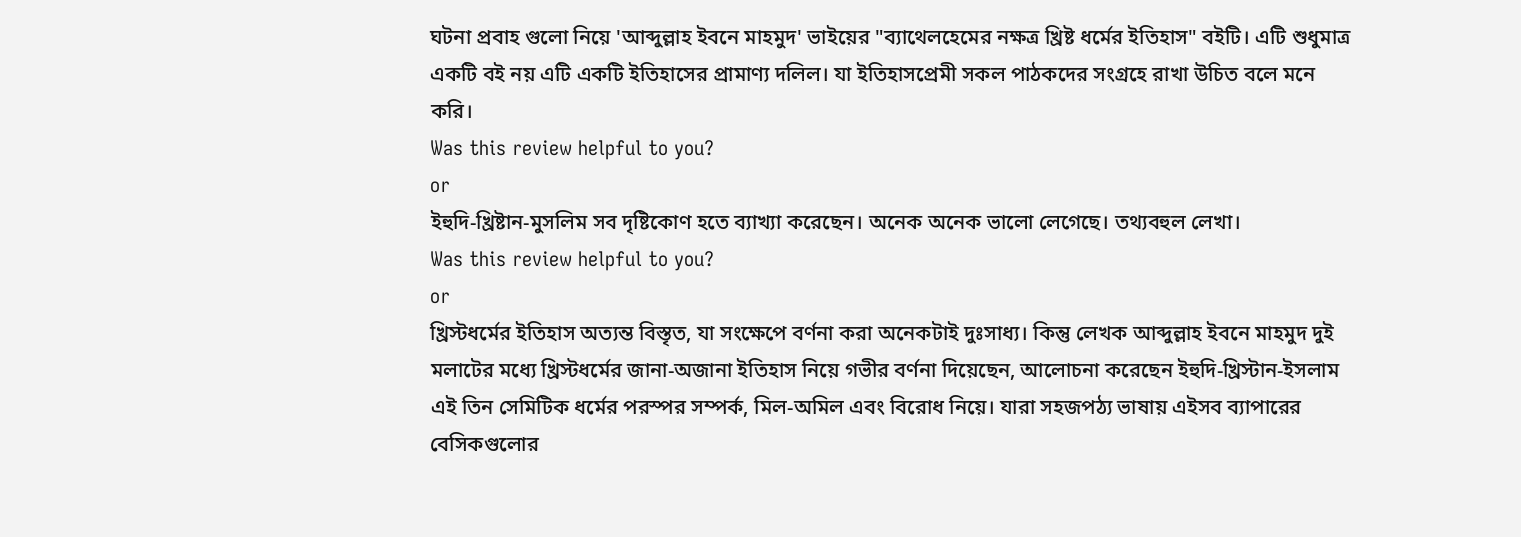ঘটনা প্রবাহ গুলো নিয়ে 'আব্দুল্লাহ ইবনে মাহমুদ' ভাইয়ের "ব্যাথেলহেমের নক্ষত্র খ্রিষ্ট ধর্মের ইতিহাস" বইটি। এটি শুধুমাত্র একটি বই নয় এটি একটি ইতিহাসের প্রামাণ্য দলিল। যা ইতিহাসপ্রেমী সকল পাঠকদের সংগ্রহে রাখা উচিত বলে মনে করি।
Was this review helpful to you?
or
ইহুদি-খ্রিষ্টান-মুসলিম সব দৃষ্টিকোণ হতে ব্যাখ্যা করেছেন। অনেক অনেক ভালো লেগেছে। তথ্যবহুল লেখা।
Was this review helpful to you?
or
খ্রিস্টধর্মের ইতিহাস অত্যন্ত বিস্তৃত, যা সংক্ষেপে বর্ণনা করা অনেকটাই দুঃসাধ্য। কিন্তু লেখক আব্দুল্লাহ ইবনে মাহমুদ দুই মলাটের মধ্যে খ্রিস্টধর্মের জানা-অজানা ইতিহাস নিয়ে গভীর বর্ণনা দিয়েছেন, আলোচনা করেছেন ইহুদি-খ্রিস্টান-ইসলাম এই তিন সেমিটিক ধর্মের পরস্পর সম্পর্ক, মিল-অমিল এবং বিরোধ নিয়ে। যারা সহজপঠ্য ভাষায় এইসব ব্যাপারের বেসিকগুলোর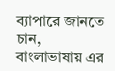ব্যাপারে জানতে চান, বাংলাভাষায় এর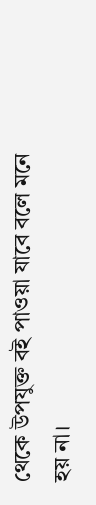থেকে উপযুক্ত বই পাওয়া যাবে বলে মনে হয় না।